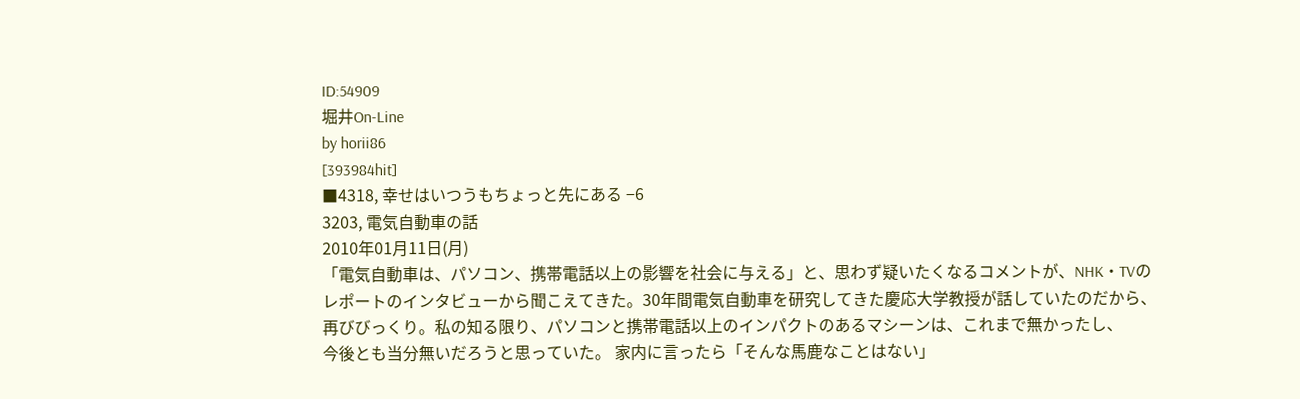ID:54909
堀井On-Line
by horii86
[393984hit]
■4318, 幸せはいつうもちょっと先にある −6
3203, 電気自動車の話
2010年01月11日(月)
「電気自動車は、パソコン、携帯電話以上の影響を社会に与える」と、思わず疑いたくなるコメントが、NHK・TVの
レポートのインタビューから聞こえてきた。30年間電気自動車を研究してきた慶応大学教授が話していたのだから、
再びびっくり。私の知る限り、パソコンと携帯電話以上のインパクトのあるマシーンは、これまで無かったし、
今後とも当分無いだろうと思っていた。 家内に言ったら「そんな馬鹿なことはない」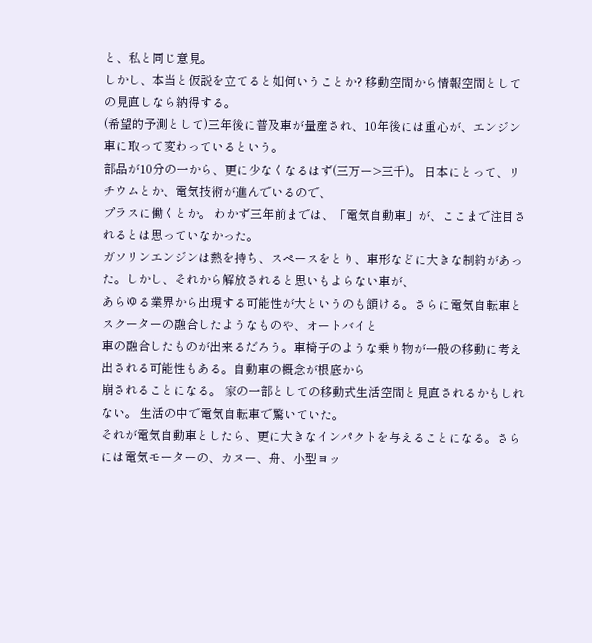と、私と同じ意見。
しかし、本当と仮説を立てると如何いうことか? 移動空間から情報空間としての見直しなら納得する。
(希望的予測として)三年後に普及車が量産され、10年後には重心が、エンジン車に取って変わっているという。
部品が10分の一から、更に少なくなるはず(三万ー>三千)。 日本にとって、リチウムとか、電気技術が進んでいるので、
プラスに働くとか。 わかず三年前までは、「電気自動車」が、ここまで注目されるとは思っていなかった。
ガソリンエンジンは熱を持ち、スペースをとり、車形などに大きな制約があった。しかし、それから解放されると思いもよらない車が、
あらゆる業界から出現する可能性が大というのも頷ける。さらに電気自転車とスクーターの融合したようなものや、オートバイと
車の融合したものが出来るだろう。車椅子のような乗り物が一般の移動に考え出される可能性もある。自動車の概念が根底から
崩されることになる。 家の一部としての移動式生活空間と見直されるかもしれない。 生活の中で電気自転車で驚いていた。
それが電気自動車としたら、更に大きなインパクトを与えることになる。さらには電気モーターの、カヌー、舟、小型ヨッ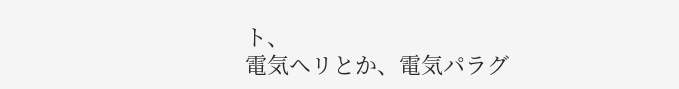ト、
電気ヘリとか、電気パラグ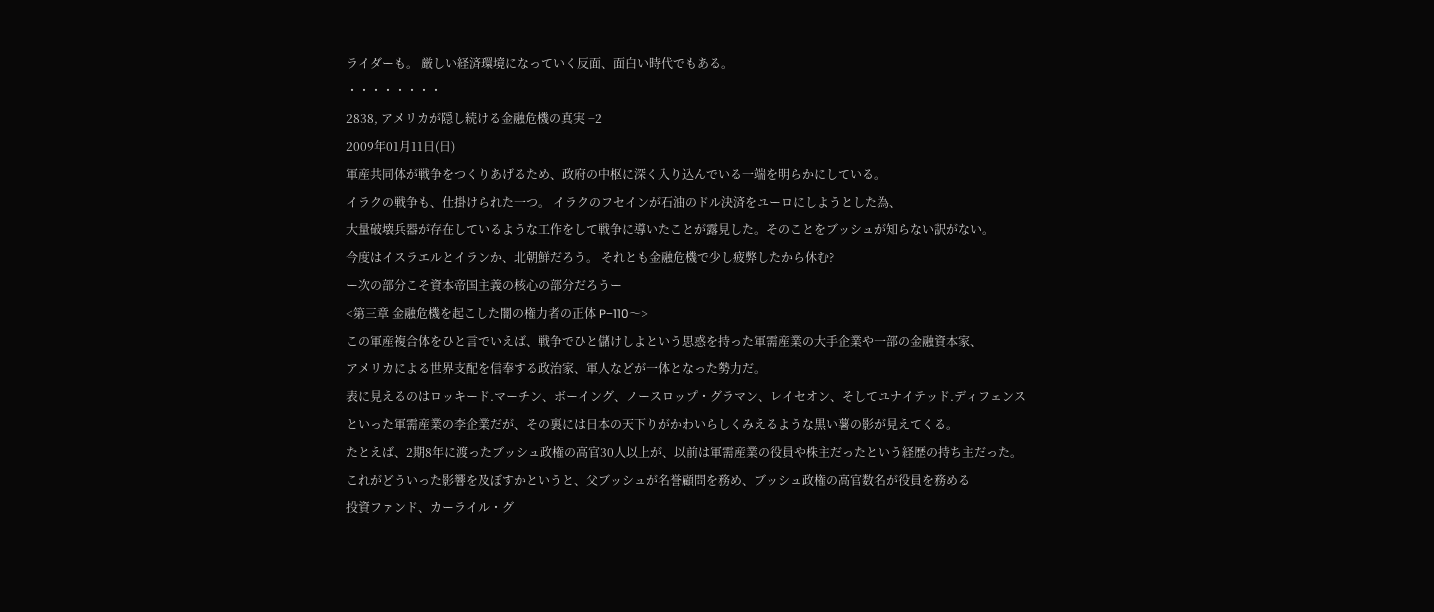ライダーも。 厳しい経済環境になっていく反面、面白い時代でもある。
・・・・・・・・
2838, アメリカが隠し続ける金融危機の真実 −2
2009年01月11日(日)
軍産共同体が戦争をつくりあげるため、政府の中枢に深く入り込んでいる一端を明らかにしている。
イラクの戦争も、仕掛けられた一つ。 イラクのフセインが石油のドル決済をユーロにしようとした為、
大量破壊兵器が存在しているような工作をして戦争に導いたことが露見した。そのことをブッシュが知らない訳がない。
今度はイスラエルとイランか、北朝鮮だろう。 それとも金融危機で少し疲弊したから休む?
ー次の部分こそ資本帝国主義の核心の部分だろうー
<第三章 金融危機を起こした闇の権力者の正体 P−110〜>
この軍産複合体をひと言でいえば、戦争でひと儲けしよという思惑を持った軍需産業の大手企業や一部の金融資本家、
アメリカによる世界支配を信奉する政治家、軍人などが一体となった勢力だ。
表に見えるのはロッキード.マーチン、ボーイング、ノースロップ・グラマン、レイセオン、そしてユナイテッド.ディフェンス
といった軍需産業の李企業だが、その裏には日本の天下りがかわいらしくみえるような黒い薯の影が見えてくる。
たとえば、2期8年に渡ったブッシュ政権の高官30人以上が、以前は軍需産業の役員や株主だったという経歴の持ち主だった。
これがどういった影響を及ぼすかというと、父ブッシュが名誉顧問を務め、ブッシュ政権の高官数名が役員を務める
投資ファンド、カーライル・グ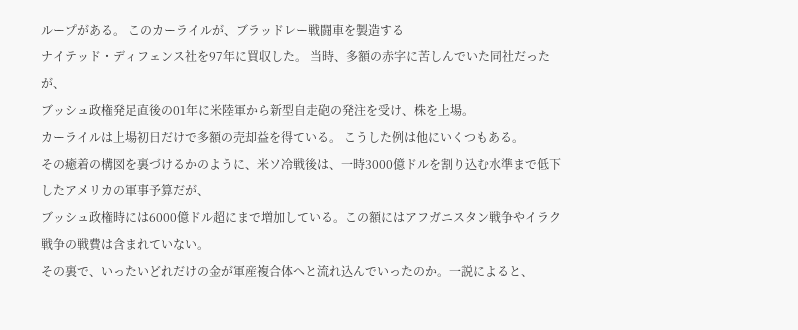ループがある。 このカーライルが、ブラッドレー戦闘車を製造する
ナイテッド・ディフェンス社を97年に買収した。 当時、多額の赤字に苦しんでいた同社だったが、
ブッシュ政権発足直後の01年に米陸軍から新型自走砲の発注を受け、株を上場。
カーライルは上場初日だけで多額の売却益を得ている。 こうした例は他にいくつもある。
その癒着の構図を裏づけるかのように、米ソ冷戦後は、一時3000億ドルを割り込む水準まで低下したアメリカの軍事予算だが、
ブッシュ政権時には6000億ドル超にまで増加している。この額にはアフガニスタン戦争やイラク戦争の戦費は含まれていない。
その裏で、いったいどれだけの金が軍産複合体へと流れ込んでいったのか。一説によると、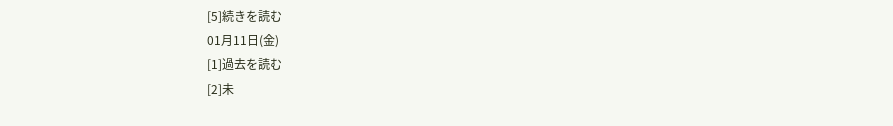[5]続きを読む
01月11日(金)
[1]過去を読む
[2]未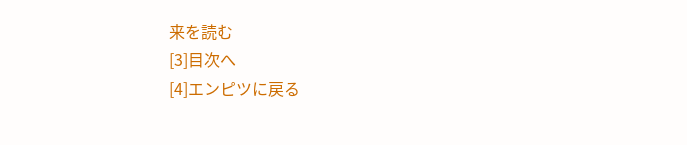来を読む
[3]目次へ
[4]エンピツに戻る